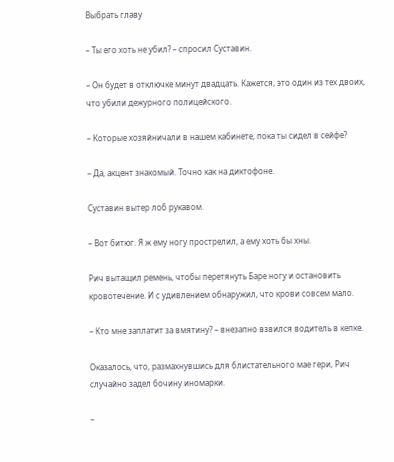Выбрать главу

– Ты его хоть не убил? – спросил Суставин.

– Он будет в отключке минут двадцать. Кажется, это один из тех двоих, что убили дежурного полицейского.

– Которые хозяйничали в нашем кабинете, пока ты сидел в сейфе?

– Да, акцент знакомый. Точно как на диктофоне.

Суставин вытер лоб рукавом.

– Вот битюг. Я ж ему ногу прострелил, а ему хоть бы хны.

Рич вытащил ремень, чтобы перетянуть Баре ногу и остановить кровотечение. И с удивлением обнаружил, что крови совсем мало.

– Кто мне заплатит за вмятину? – внезапно взвился водитель в кепке.

Оказалось, что, размахнувшись для блистательного мае гери, Рич случайно задел бочину иномарки.

–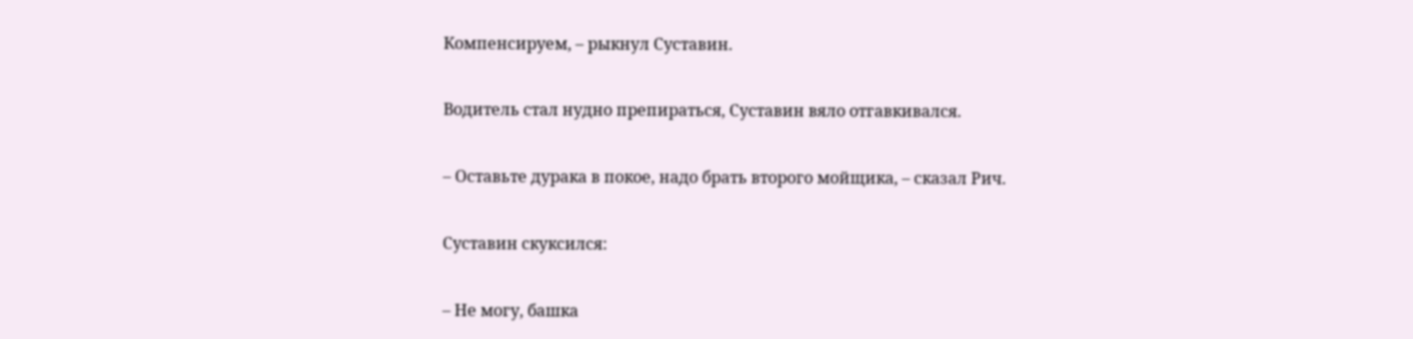Компенсируем, – рыкнул Суставин.

Водитель стал нудно препираться, Суставин вяло отгавкивался.

– Оставьте дурака в покое, надо брать второго мойщика, – сказал Рич.

Суставин скуксился:

– Не могу, башка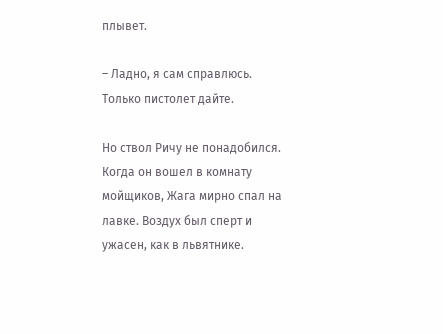плывет.

– Ладно, я сам справлюсь. Только пистолет дайте.

Но ствол Ричу не понадобился. Когда он вошел в комнату мойщиков, Жага мирно спал на лавке. Воздух был сперт и ужасен, как в львятнике.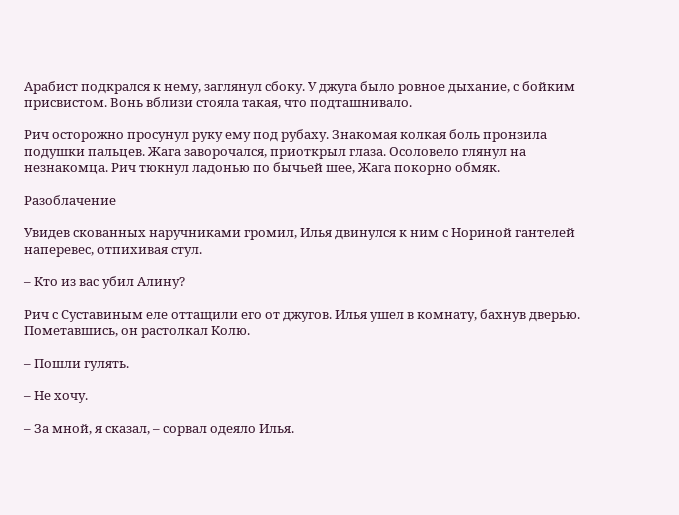Арабист подкрался к нему, заглянул сбоку. У джуга было ровное дыхание, с бойким присвистом. Вонь вблизи стояла такая, что подташнивало.

Рич осторожно просунул руку ему под рубаху. Знакомая колкая боль пронзила подушки пальцев. Жага заворочался, приоткрыл глаза. Осоловело глянул на незнакомца. Рич тюкнул ладонью по бычьей шее, Жага покорно обмяк.

Разоблачение

Увидев скованных наручниками громил, Илья двинулся к ним с Нориной гантелей наперевес, отпихивая стул.

– Кто из вас убил Алину?

Рич с Суставиным еле оттащили его от джугов. Илья ушел в комнату, бахнув дверью. Пометавшись, он растолкал Колю.

– Пошли гулять.

– Не хочу.

– За мной, я сказал, – сорвал одеяло Илья.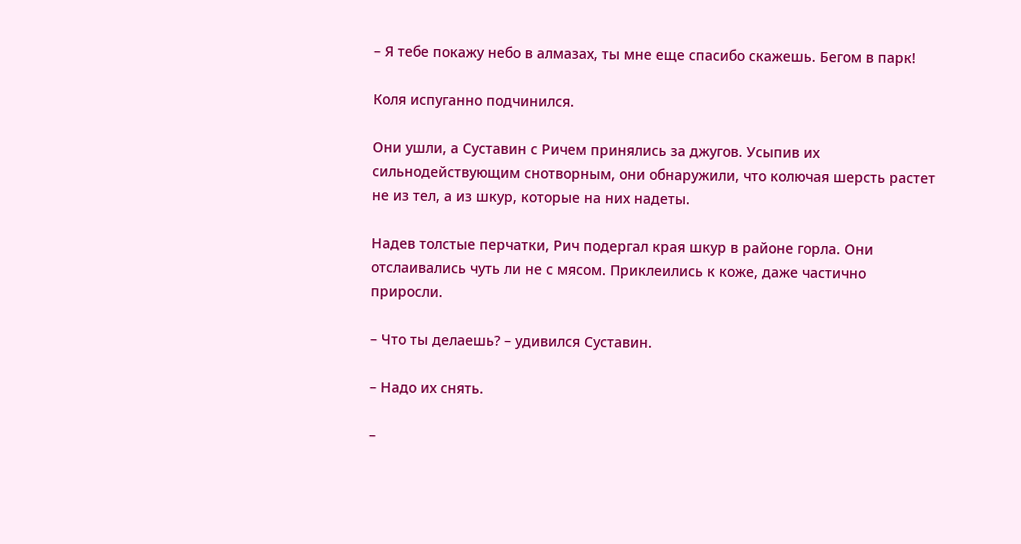– Я тебе покажу небо в алмазах, ты мне еще спасибо скажешь. Бегом в парк!

Коля испуганно подчинился.

Они ушли, а Суставин с Ричем принялись за джугов. Усыпив их сильнодействующим снотворным, они обнаружили, что колючая шерсть растет не из тел, а из шкур, которые на них надеты.

Надев толстые перчатки, Рич подергал края шкур в районе горла. Они отслаивались чуть ли не с мясом. Приклеились к коже, даже частично приросли.

– Что ты делаешь? – удивился Суставин.

– Надо их снять.

–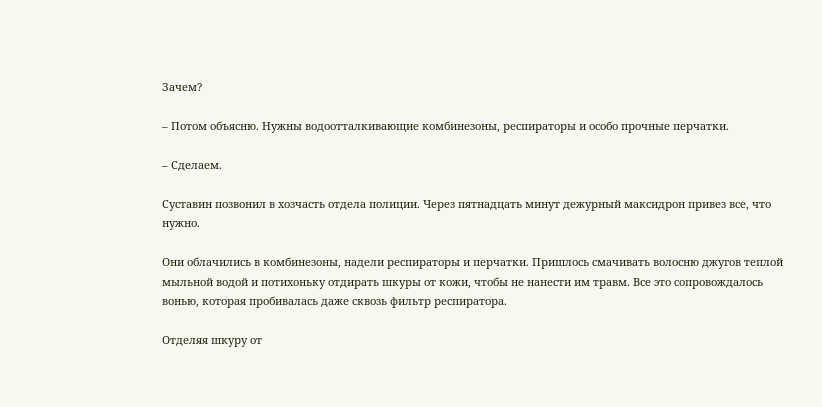Зачем?

– Потом объясню. Нужны водоотталкивающие комбинезоны, респираторы и особо прочные перчатки.

– Сделаем.

Суставин позвонил в хозчасть отдела полиции. Через пятнадцать минут дежурный максидрон привез все, что нужно.

Они облачились в комбинезоны, надели респираторы и перчатки. Пришлось смачивать волосню джугов теплой мыльной водой и потихоньку отдирать шкуры от кожи, чтобы не нанести им травм. Все это сопровождалось вонью, которая пробивалась даже сквозь фильтр респиратора.

Отделяя шкуру от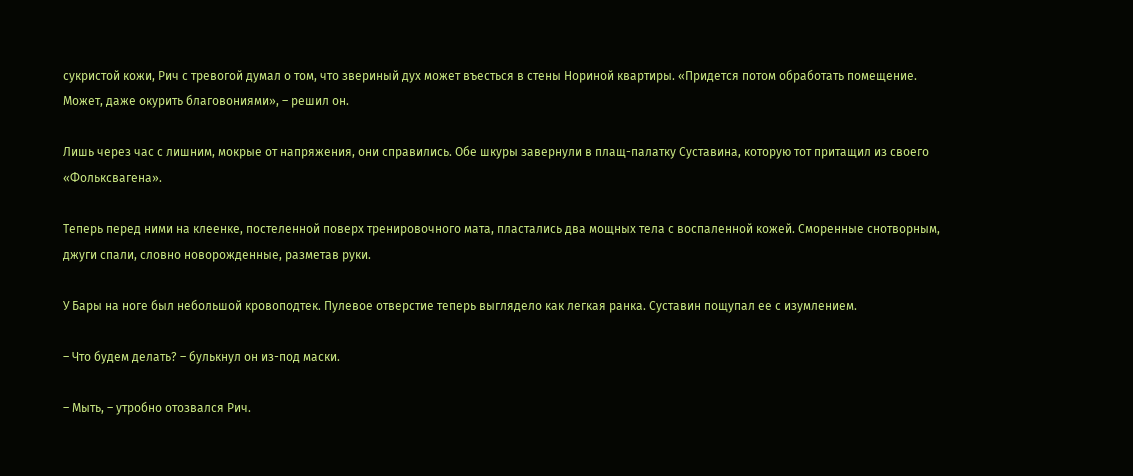сукристой кожи, Рич с тревогой думал о том, что звериный дух может въесться в стены Нориной квартиры. «Придется потом обработать помещение. Может, даже окурить благовониями», – решил он.

Лишь через час с лишним, мокрые от напряжения, они справились. Обе шкуры завернули в плащ-палатку Суставина, которую тот притащил из своего «Фольксвагена».

Теперь перед ними на клеенке, постеленной поверх тренировочного мата, пластались два мощных тела с воспаленной кожей. Сморенные снотворным, джуги спали, словно новорожденные, разметав руки.

У Бары на ноге был небольшой кровоподтек. Пулевое отверстие теперь выглядело как легкая ранка. Суставин пощупал ее с изумлением.

– Что будем делать? – булькнул он из-под маски.

– Мыть, – утробно отозвался Рич.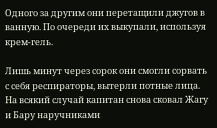Одного за другим они перетащили джугов в ванную. По очереди их выкупали, используя крем-гель.

Лишь минут через сорок они смогли сорвать с себя респираторы, вытерли потные лица. На всякий случай капитан снова сковал Жагу и Бару наручниками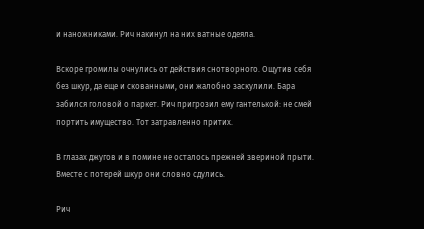и наножниками. Рич накинул на них ватные одеяла.

Вскоре громилы очнулись от действия снотворного. Ощутив себя без шкур, да еще и скованными, они жалобно заскулили. Бара забился головой о паркет. Рич пригрозил ему гантелькой: не смей портить имущество. Тот затравленно притих.

В глазах джугов и в помине не осталось прежней звериной прыти. Вместе с потерей шкур они словно сдулись.

Рич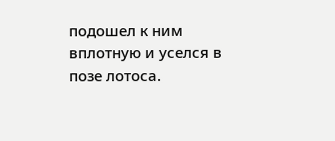подошел к ним вплотную и уселся в позе лотоса.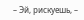– Эй, рискуешь, –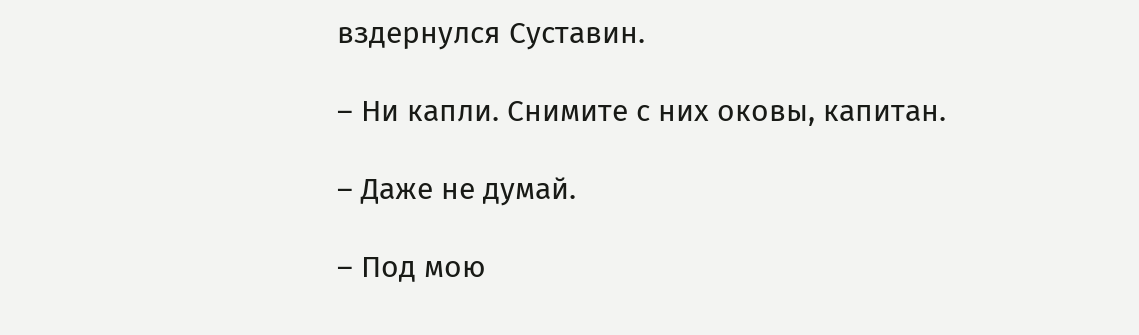вздернулся Суставин.

– Ни капли. Снимите с них оковы, капитан.

– Даже не думай.

– Под мою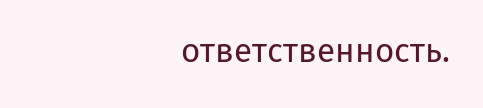ответственность.